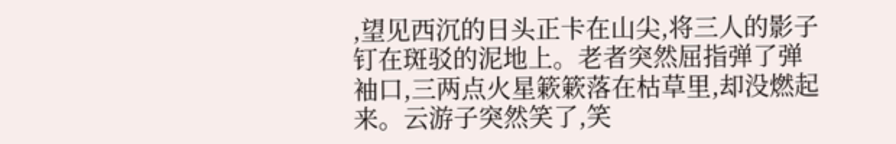,望见西沉的日头正卡在山尖,将三人的影子钉在斑驳的泥地上。老者突然屈指弹了弹袖口,三两点火星簌簌落在枯草里,却没燃起来。云游子突然笑了,笑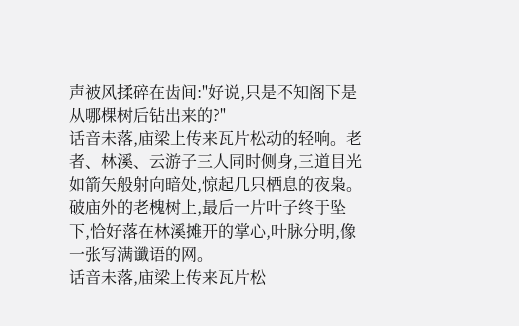声被风揉碎在齿间:"好说,只是不知阁下是从哪棵树后钻出来的?"
话音未落,庙梁上传来瓦片松动的轻响。老者、林溪、云游子三人同时侧身,三道目光如箭矢般射向暗处,惊起几只栖息的夜枭。破庙外的老槐树上,最后一片叶子终于坠下,恰好落在林溪摊开的掌心,叶脉分明,像一张写满谶语的网。
话音未落,庙梁上传来瓦片松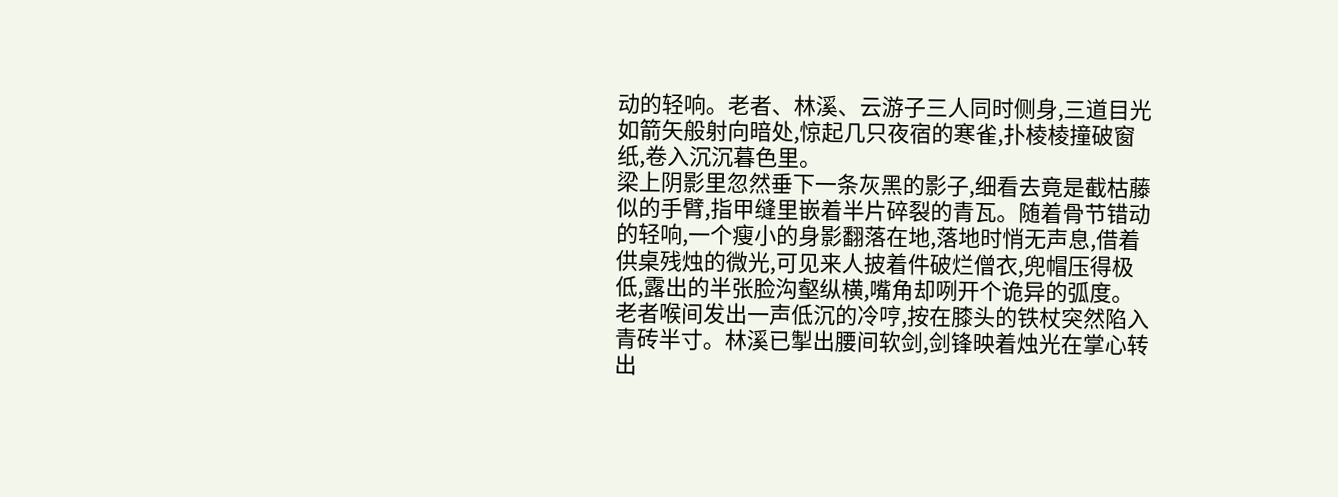动的轻响。老者、林溪、云游子三人同时侧身,三道目光如箭矢般射向暗处,惊起几只夜宿的寒雀,扑棱棱撞破窗纸,卷入沉沉暮色里。
梁上阴影里忽然垂下一条灰黑的影子,细看去竟是截枯藤似的手臂,指甲缝里嵌着半片碎裂的青瓦。随着骨节错动的轻响,一个瘦小的身影翻落在地,落地时悄无声息,借着供桌残烛的微光,可见来人披着件破烂僧衣,兜帽压得极低,露出的半张脸沟壑纵横,嘴角却咧开个诡异的弧度。
老者喉间发出一声低沉的冷哼,按在膝头的铁杖突然陷入青砖半寸。林溪已掣出腰间软剑,剑锋映着烛光在掌心转出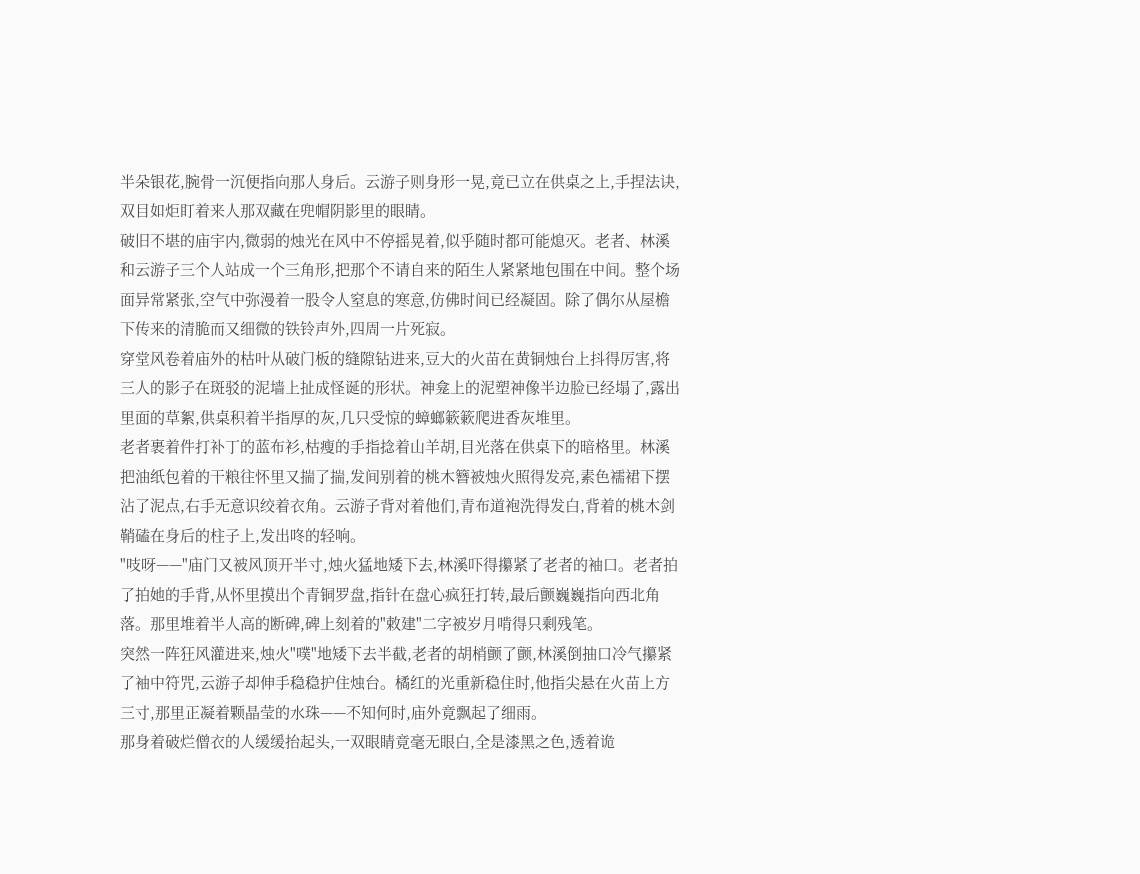半朵银花,腕骨一沉便指向那人身后。云游子则身形一晃,竟已立在供桌之上,手捏法诀,双目如炬盯着来人那双藏在兜帽阴影里的眼睛。
破旧不堪的庙宇内,微弱的烛光在风中不停摇晃着,似乎随时都可能熄灭。老者、林溪和云游子三个人站成一个三角形,把那个不请自来的陌生人紧紧地包围在中间。整个场面异常紧张,空气中弥漫着一股令人窒息的寒意,仿佛时间已经凝固。除了偶尔从屋檐下传来的清脆而又细微的铁铃声外,四周一片死寂。
穿堂风卷着庙外的枯叶从破门板的缝隙钻进来,豆大的火苗在黄铜烛台上抖得厉害,将三人的影子在斑驳的泥墙上扯成怪诞的形状。神龛上的泥塑神像半边脸已经塌了,露出里面的草絮,供桌积着半指厚的灰,几只受惊的蟑螂簌簌爬进香灰堆里。
老者裹着件打补丁的蓝布衫,枯瘦的手指捻着山羊胡,目光落在供桌下的暗格里。林溪把油纸包着的干粮往怀里又揣了揣,发间别着的桃木簪被烛火照得发亮,素色襦裙下摆沾了泥点,右手无意识绞着衣角。云游子背对着他们,青布道袍洗得发白,背着的桃木剑鞘磕在身后的柱子上,发出咚的轻响。
"吱呀——"庙门又被风顶开半寸,烛火猛地矮下去,林溪吓得攥紧了老者的袖口。老者拍了拍她的手背,从怀里摸出个青铜罗盘,指针在盘心疯狂打转,最后颤巍巍指向西北角落。那里堆着半人高的断碑,碑上刻着的"敕建"二字被岁月啃得只剩残笔。
突然一阵狂风灌进来,烛火"噗"地矮下去半截,老者的胡梢颤了颤,林溪倒抽口冷气攥紧了袖中符咒,云游子却伸手稳稳护住烛台。橘红的光重新稳住时,他指尖悬在火苗上方三寸,那里正凝着颗晶莹的水珠——不知何时,庙外竟飘起了细雨。
那身着破烂僧衣的人缓缓抬起头,一双眼睛竟毫无眼白,全是漆黑之色,透着诡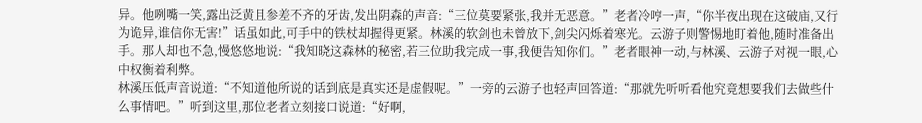异。他咧嘴一笑,露出泛黄且参差不齐的牙齿,发出阴森的声音:“三位莫要紧张,我并无恶意。”老者冷哼一声,“你半夜出现在这破庙,又行为诡异,谁信你无害!”话虽如此,可手中的铁杖却握得更紧。林溪的软剑也未曾放下,剑尖闪烁着寒光。云游子则警惕地盯着他,随时准备出手。那人却也不急,慢悠悠地说:“我知晓这森林的秘密,若三位助我完成一事,我便告知你们。”老者眼神一动,与林溪、云游子对视一眼,心中权衡着利弊。
林溪压低声音说道:“不知道他所说的话到底是真实还是虚假呢。”一旁的云游子也轻声回答道:“那就先听听看他究竟想要我们去做些什么事情吧。”听到这里,那位老者立刻接口说道:“好啊,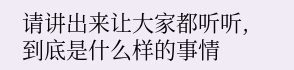请讲出来让大家都听听,到底是什么样的事情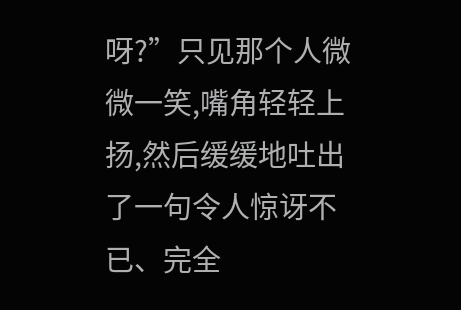呀?”只见那个人微微一笑,嘴角轻轻上扬,然后缓缓地吐出了一句令人惊讶不已、完全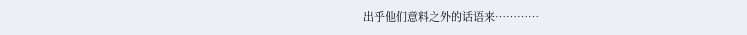出乎他们意料之外的话语来…………